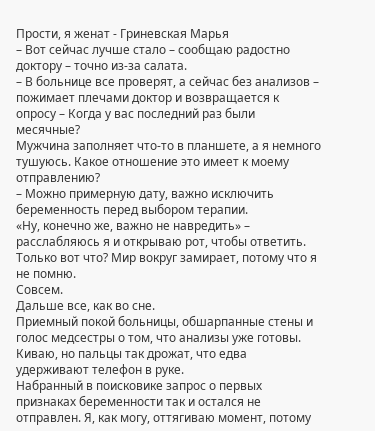Прости, я женат - Гриневская Марья
– Вот сейчас лучше стало – сообщаю радостно доктору – точно из-за салата.
– В больнице все проверят, а сейчас без анализов – пожимает плечами доктор и возвращается к опросу – Когда у вас последний раз были месячные?
Мужчина заполняет что-то в планшете, а я немного тушуюсь. Какое отношение это имеет к моему отправлению?
– Можно примерную дату, важно исключить беременность перед выбором терапии.
«Ну, конечно же, важно не навредить» – расслабляюсь я и открываю рот, чтобы ответить.
Только вот что? Мир вокруг замирает, потому что я не помню.
Совсем.
Дальше все, как во сне.
Приемный покой больницы, обшарпанные стены и голос медсестры о том, что анализы уже готовы. Киваю, но пальцы так дрожат, что едва удерживают телефон в руке.
Набранный в поисковике запрос о первых признаках беременности так и остался не отправлен. Я, как могу, оттягиваю момент, потому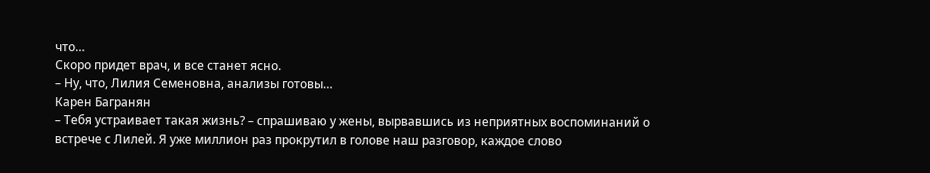что…
Скоро придет врач, и все станет ясно.
– Ну, что, Лилия Семеновна, анализы готовы…
Карен Багранян
– Тебя устраивает такая жизнь? – спрашиваю у жены, вырвавшись из неприятных воспоминаний о встрече с Лилей. Я уже миллион раз прокрутил в голове наш разговор, каждое слово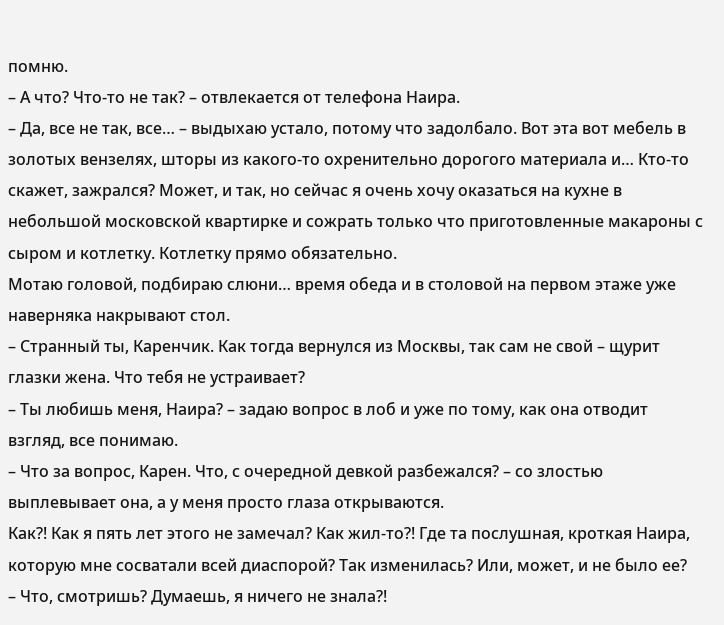помню.
– А что? Что-то не так? – отвлекается от телефона Наира.
– Да, все не так, все… – выдыхаю устало, потому что задолбало. Вот эта вот мебель в золотых вензелях, шторы из какого-то охренительно дорогого материала и… Кто-то скажет, зажрался? Может, и так, но сейчас я очень хочу оказаться на кухне в небольшой московской квартирке и сожрать только что приготовленные макароны с сыром и котлетку. Котлетку прямо обязательно.
Мотаю головой, подбираю слюни… время обеда и в столовой на первом этаже уже наверняка накрывают стол.
– Странный ты, Каренчик. Как тогда вернулся из Москвы, так сам не свой – щурит глазки жена. Что тебя не устраивает?
– Ты любишь меня, Наира? – задаю вопрос в лоб и уже по тому, как она отводит взгляд, все понимаю.
– Что за вопрос, Карен. Что, с очередной девкой разбежался? – со злостью выплевывает она, а у меня просто глаза открываются.
Как?! Как я пять лет этого не замечал? Как жил-то?! Где та послушная, кроткая Наира, которую мне сосватали всей диаспорой? Так изменилась? Или, может, и не было ее?
– Что, смотришь? Думаешь, я ничего не знала?!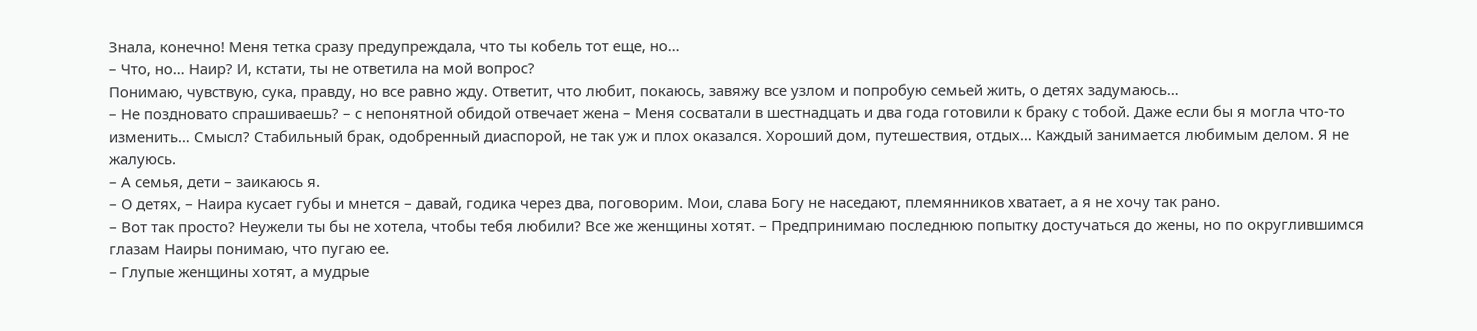Знала, конечно! Меня тетка сразу предупреждала, что ты кобель тот еще, но…
– Что, но… Наир? И, кстати, ты не ответила на мой вопрос?
Понимаю, чувствую, сука, правду, но все равно жду. Ответит, что любит, покаюсь, завяжу все узлом и попробую семьей жить, о детях задумаюсь…
– Не поздновато спрашиваешь? – с непонятной обидой отвечает жена – Меня сосватали в шестнадцать и два года готовили к браку с тобой. Даже если бы я могла что-то изменить… Смысл? Стабильный брак, одобренный диаспорой, не так уж и плох оказался. Хороший дом, путешествия, отдых… Каждый занимается любимым делом. Я не жалуюсь.
– А семья, дети – заикаюсь я.
– О детях, – Наира кусает губы и мнется – давай, годика через два, поговорим. Мои, слава Богу не наседают, племянников хватает, а я не хочу так рано.
– Вот так просто? Неужели ты бы не хотела, чтобы тебя любили? Все же женщины хотят. – Предпринимаю последнюю попытку достучаться до жены, но по округлившимся глазам Наиры понимаю, что пугаю ее.
– Глупые женщины хотят, а мудрые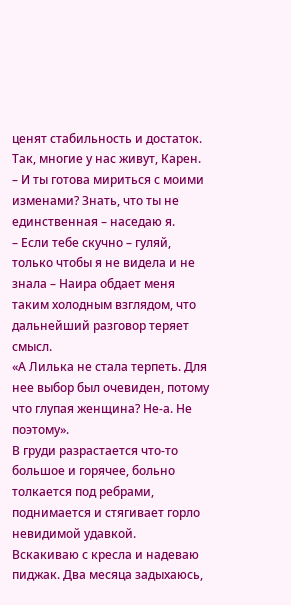ценят стабильность и достаток. Так, многие у нас живут, Карен.
– И ты готова мириться с моими изменами? Знать, что ты не единственная – наседаю я.
– Если тебе скучно – гуляй, только чтобы я не видела и не знала – Наира обдает меня таким холодным взглядом, что дальнейший разговор теряет смысл.
«А Лилька не стала терпеть. Для нее выбор был очевиден, потому что глупая женщина? Не-а. Не поэтому».
В груди разрастается что-то большое и горячее, больно толкается под ребрами, поднимается и стягивает горло невидимой удавкой.
Вскакиваю с кресла и надеваю пиджак. Два месяца задыхаюсь,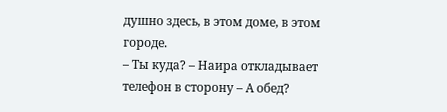душно здесь, в этом доме, в этом городе.
– Ты куда? – Наира откладывает телефон в сторону – А обед?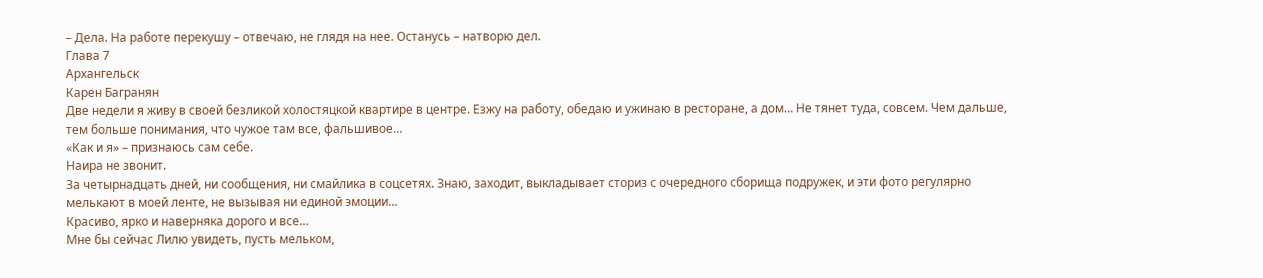– Дела. На работе перекушу – отвечаю, не глядя на нее. Останусь – натворю дел.
Глава 7
Архангельск
Карен Багранян
Две недели я живу в своей безликой холостяцкой квартире в центре. Езжу на работу, обедаю и ужинаю в ресторане, а дом… Не тянет туда, совсем. Чем дальше, тем больше понимания, что чужое там все, фальшивое…
«Как и я» – признаюсь сам себе.
Наира не звонит.
За четырнадцать дней, ни сообщения, ни смайлика в соцсетях. Знаю, заходит, выкладывает сториз с очередного сборища подружек, и эти фото регулярно мелькают в моей ленте, не вызывая ни единой эмоции…
Красиво, ярко и наверняка дорого и все…
Мне бы сейчас Лилю увидеть, пусть мельком,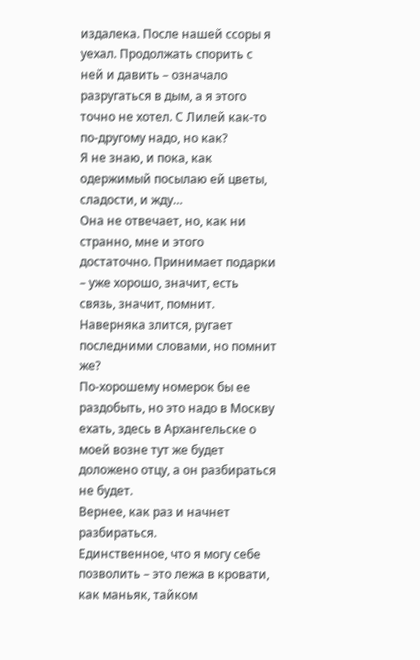издалека. После нашей ссоры я уехал. Продолжать спорить с ней и давить – означало разругаться в дым, а я этого точно не хотел. С Лилей как-то по-другому надо, но как?
Я не знаю, и пока, как одержимый посылаю ей цветы, сладости, и жду…
Она не отвечает, но, как ни странно, мне и этого достаточно. Принимает подарки – уже хорошо, значит, есть связь, значит, помнит. Наверняка злится, ругает последними словами, но помнит же?
По-хорошему номерок бы ее раздобыть, но это надо в Москву ехать, здесь в Архангельске о моей возне тут же будет доложено отцу, а он разбираться не будет.
Вернее, как раз и начнет разбираться.
Единственное, что я могу себе позволить – это лежа в кровати, как маньяк, тайком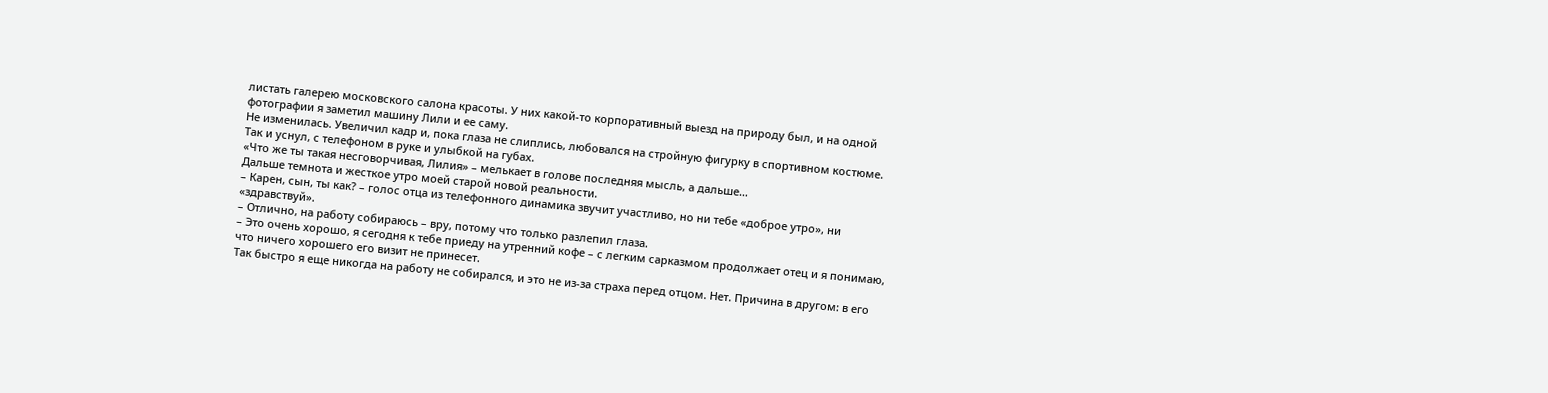листать галерею московского салона красоты. У них какой-то корпоративный выезд на природу был, и на одной фотографии я заметил машину Лили и ее саму.
Не изменилась. Увеличил кадр и, пока глаза не слиплись, любовался на стройную фигурку в спортивном костюме. Так и уснул, с телефоном в руке и улыбкой на губах.
«Что же ты такая несговорчивая, Лилия» – мелькает в голове последняя мысль, а дальше…
Дальше темнота и жесткое утро моей старой новой реальности.
– Карен, сын, ты как? – голос отца из телефонного динамика звучит участливо, но ни тебе «доброе утро», ни «здравствуй».
– Отлично, на работу собираюсь – вру, потому что только разлепил глаза.
– Это очень хорошо, я сегодня к тебе приеду на утренний кофе – с легким сарказмом продолжает отец и я понимаю, что ничего хорошего его визит не принесет.
Так быстро я еще никогда на работу не собирался, и это не из-за страха перед отцом. Нет. Причина в другом: в его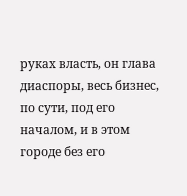руках власть, он глава диаспоры, весь бизнес, по сути, под его началом, и в этом городе без его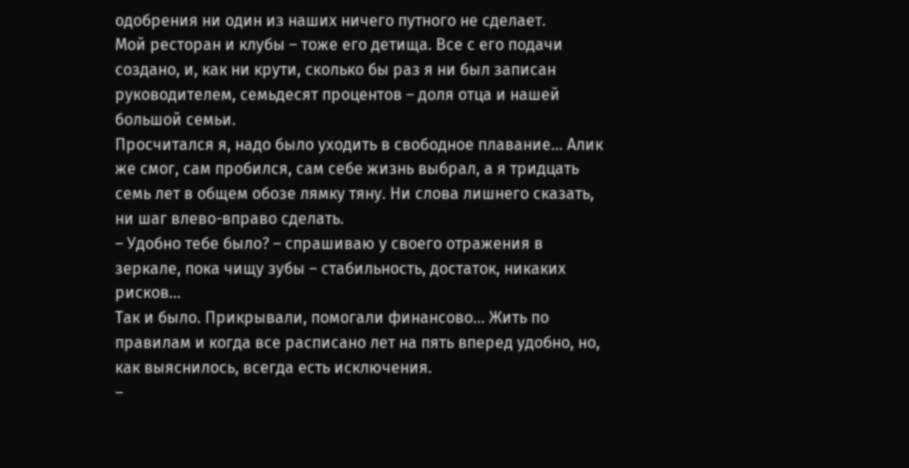одобрения ни один из наших ничего путного не сделает.
Мой ресторан и клубы – тоже его детища. Все с его подачи создано, и, как ни крути, сколько бы раз я ни был записан руководителем, семьдесят процентов – доля отца и нашей большой семьи.
Просчитался я, надо было уходить в свободное плавание… Алик же смог, сам пробился, сам себе жизнь выбрал, а я тридцать семь лет в общем обозе лямку тяну. Ни слова лишнего сказать, ни шаг влево-вправо сделать.
– Удобно тебе было? – спрашиваю у своего отражения в зеркале, пока чищу зубы – стабильность, достаток, никаких рисков…
Так и было. Прикрывали, помогали финансово… Жить по правилам и когда все расписано лет на пять вперед удобно, но, как выяснилось, всегда есть исключения.
–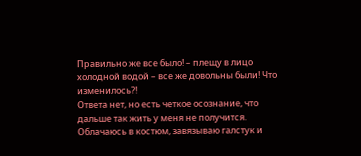Правильно же все было! – плещу в лицо холодной водой – все же довольны были! Что изменилось?!
Ответа нет, но есть четкое осознание, что дальше так жить у меня не получится.
Облачаюсь в костюм, завязываю галстук и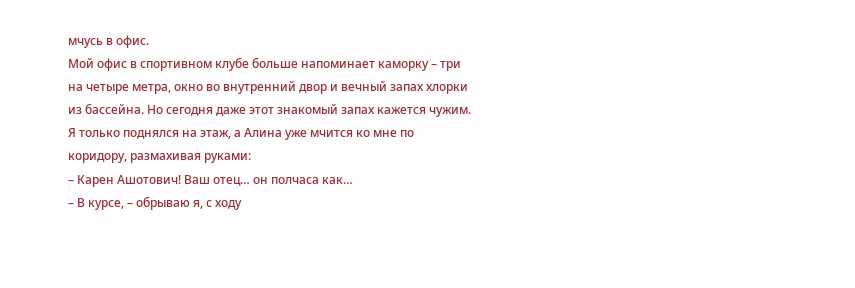мчусь в офис.
Мой офис в спортивном клубе больше напоминает каморку – три на четыре метра, окно во внутренний двор и вечный запах хлорки из бассейна. Но сегодня даже этот знакомый запах кажется чужим.
Я только поднялся на этаж, а Алина уже мчится ко мне по коридору, размахивая руками:
– Карен Ашотович! Ваш отец… он полчаса как…
– В курсе, – обрываю я, с ходу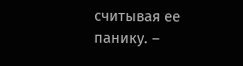считывая ее панику. –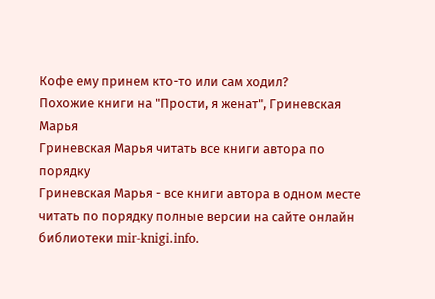Кофе ему принем кто-то или сам ходил?
Похожие книги на "Прости, я женат", Гриневская Марья
Гриневская Марья читать все книги автора по порядку
Гриневская Марья - все книги автора в одном месте читать по порядку полные версии на сайте онлайн библиотеки mir-knigi.info.